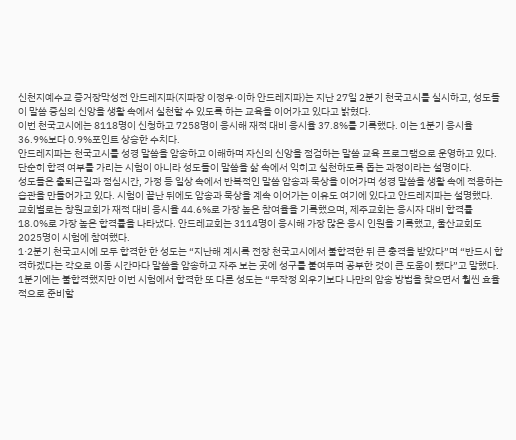신천지예수교 증거장막성전 안드레지파(지파장 이정우·이하 안드레지파)는 지난 27일 2분기 천국고시를 실시하고, 성도들이 말씀 중심의 신앙을 생활 속에서 실천할 수 있도록 하는 교육을 이어가고 있다고 밝혔다.
이번 천국고시에는 8118명이 신청하고 7258명이 응시해 재적 대비 응시율 37.8%를 기록했다. 이는 1분기 응시율 36.9%보다 0.9%포인트 상승한 수치다.
안드레지파는 천국고시를 성경 말씀을 암송하고 이해하며 자신의 신앙을 점검하는 말씀 교육 프로그램으로 운영하고 있다. 단순히 합격 여부를 가리는 시험이 아니라 성도들이 말씀을 삶 속에서 익히고 실천하도록 돕는 과정이라는 설명이다.
성도들은 출퇴근길과 점심시간, 가정 등 일상 속에서 반복적인 말씀 암송과 묵상을 이어가며 성경 말씀을 생활 속에 적용하는 습관을 만들어가고 있다. 시험이 끝난 뒤에도 암송과 묵상을 계속 이어가는 이유도 여기에 있다고 안드레지파는 설명했다.
교회별로는 창원교회가 재적 대비 응시율 44.6%로 가장 높은 참여율을 기록했으며, 제주교회는 응시자 대비 합격률 18.0%로 가장 높은 합격률을 나타냈다. 안드레교회는 3114명이 응시해 가장 많은 응시 인원을 기록했고, 울산교회도 2025명이 시험에 참여했다.
1·2분기 천국고시에 모두 합격한 한 성도는 “지난해 계시록 전장 천국고시에서 불합격한 뒤 큰 충격을 받았다”며 “반드시 합격하겠다는 각오로 이동 시간마다 말씀을 암송하고 자주 보는 곳에 성구를 붙여두며 공부한 것이 큰 도움이 됐다”고 말했다.
1분기에는 불합격했지만 이번 시험에서 합격한 또 다른 성도는 “무작정 외우기보다 나만의 암송 방법을 찾으면서 훨씬 효율적으로 준비할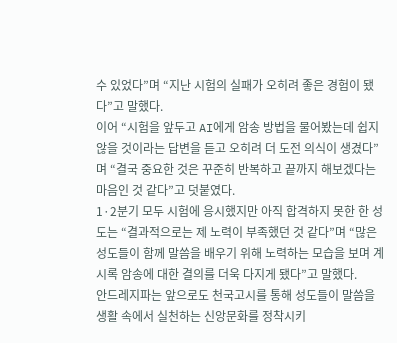수 있었다”며 “지난 시험의 실패가 오히려 좋은 경험이 됐다”고 말했다.
이어 “시험을 앞두고 AI에게 암송 방법을 물어봤는데 쉽지 않을 것이라는 답변을 듣고 오히려 더 도전 의식이 생겼다”며 “결국 중요한 것은 꾸준히 반복하고 끝까지 해보겠다는 마음인 것 같다”고 덧붙였다.
1·2분기 모두 시험에 응시했지만 아직 합격하지 못한 한 성도는 “결과적으로는 제 노력이 부족했던 것 같다”며 “많은 성도들이 함께 말씀을 배우기 위해 노력하는 모습을 보며 계시록 암송에 대한 결의를 더욱 다지게 됐다”고 말했다.
안드레지파는 앞으로도 천국고시를 통해 성도들이 말씀을 생활 속에서 실천하는 신앙문화를 정착시키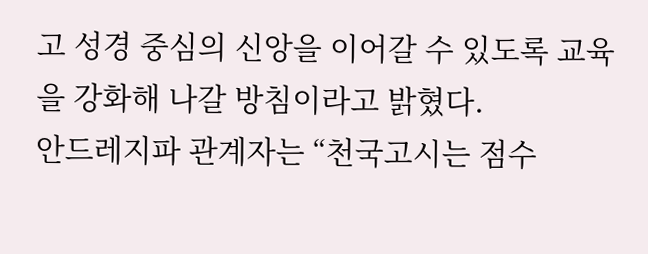고 성경 중심의 신앙을 이어갈 수 있도록 교육을 강화해 나갈 방침이라고 밝혔다.
안드레지파 관계자는 “천국고시는 점수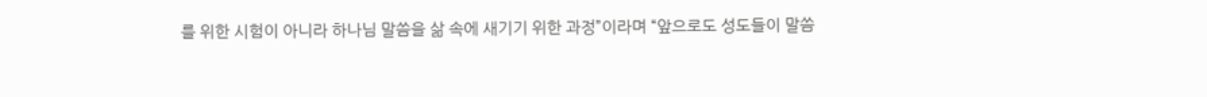를 위한 시험이 아니라 하나님 말씀을 삶 속에 새기기 위한 과정”이라며 “앞으로도 성도들이 말씀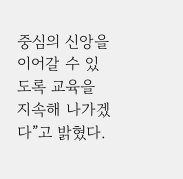중심의 신앙을 이어갈 수 있도록 교육을 지속해 나가겠다”고 밝혔다.